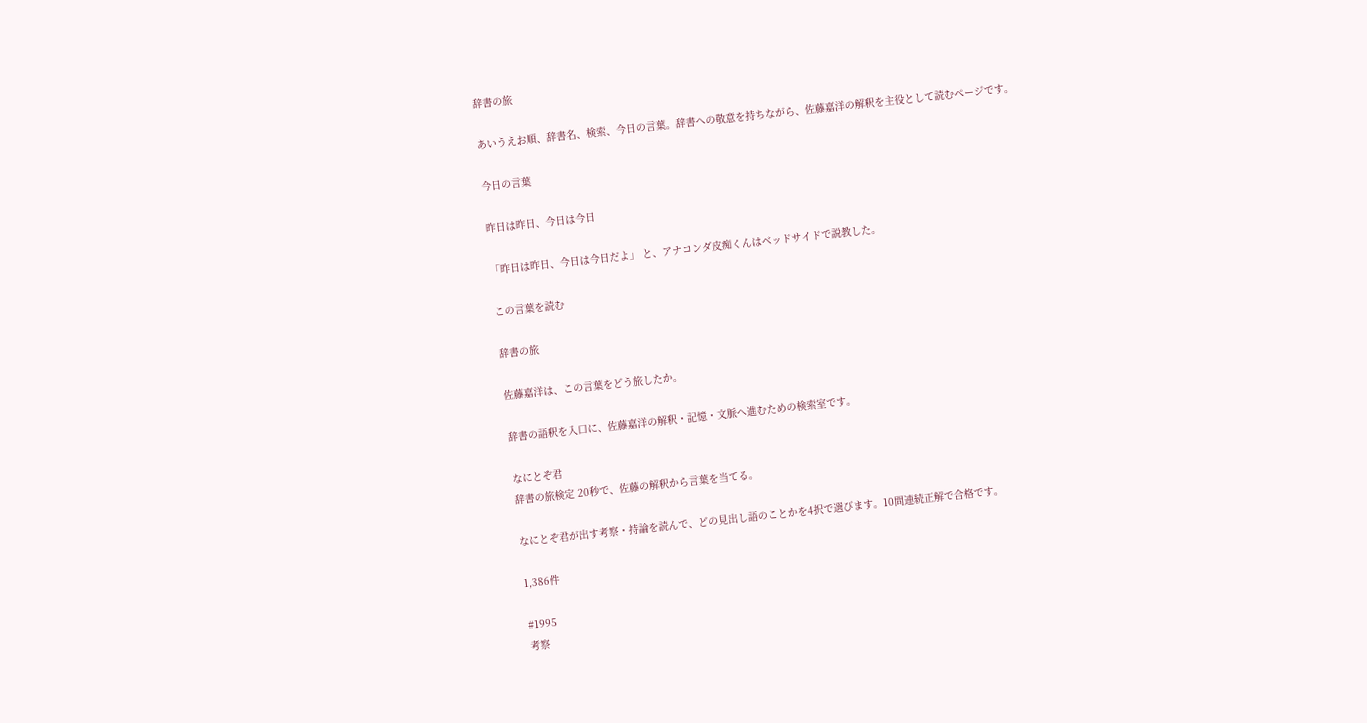辞書の旅

あいうえお順、辞書名、検索、今日の言葉。辞書への敬意を持ちながら、佐藤嘉洋の解釈を主役として読むページです。

今日の言葉

昨日は昨日、今日は今日

「昨日は昨日、今日は今日だよ」 と、アナコンダ皮痴くんはベッドサイドで説教した。

この言葉を読む

辞書の旅

佐藤嘉洋は、この言葉をどう旅したか。

辞書の語釈を入口に、佐藤嘉洋の解釈・記憶・文脈へ進むための検索室です。

なにとぞ君
辞書の旅検定 20秒で、佐藤の解釈から言葉を当てる。

なにとぞ君が出す考察・持論を読んで、どの見出し語のことかを4択で選びます。10問連続正解で合格です。

1,386件

#1995
考察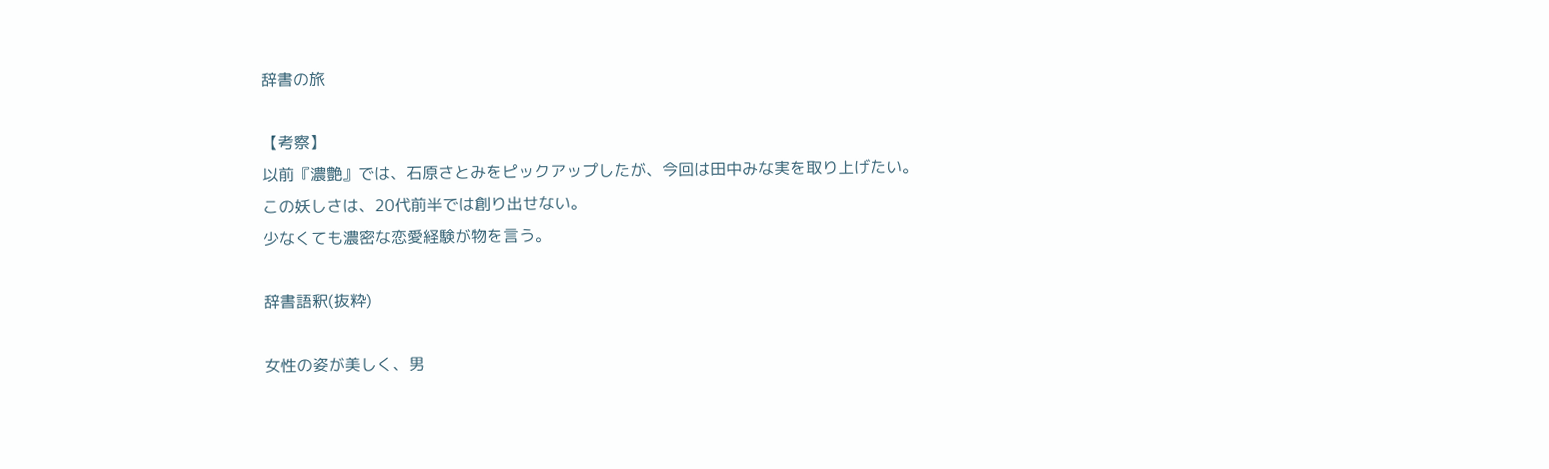辞書の旅

【考察】
以前『濃艶』では、石原さとみをピックアップしたが、今回は田中みな実を取り上げたい。
この妖しさは、20代前半では創り出せない。
少なくても濃密な恋愛経験が物を言う。

辞書語釈(抜粋)

女性の姿が美しく、男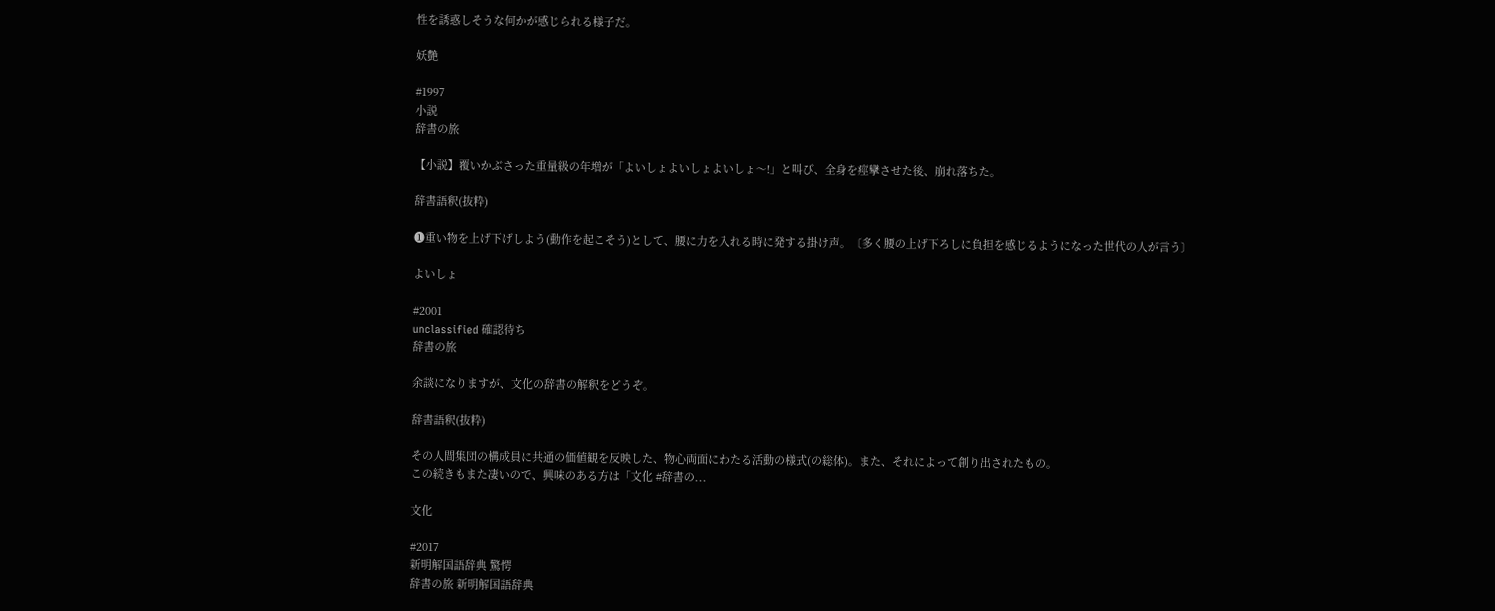性を誘惑しそうな何かが感じられる様子だ。

妖艶

#1997
小説
辞書の旅

【小説】覆いかぶさった重量級の年増が「よいしょよいしょよいしょ〜!」と叫び、全身を痙攣させた後、崩れ落ちた。

辞書語釈(抜粋)

❶重い物を上げ下げしよう(動作を起こそう)として、腰に力を入れる時に発する掛け声。〔多く腰の上げ下ろしに負担を感じるようになった世代の人が言う〕

よいしょ

#2001
unclassified 確認待ち
辞書の旅

余談になりますが、文化の辞書の解釈をどうぞ。

辞書語釈(抜粋)

その人間集団の構成員に共通の価値観を反映した、物心両面にわたる活動の様式(の総体)。また、それによって創り出されたもの。
この続きもまた凄いので、興味のある方は「文化 #辞書の...

文化

#2017
新明解国語辞典 驚愕
辞書の旅 新明解国語辞典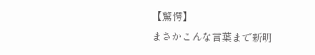【驚愕】
まさかこんな言葉まで新明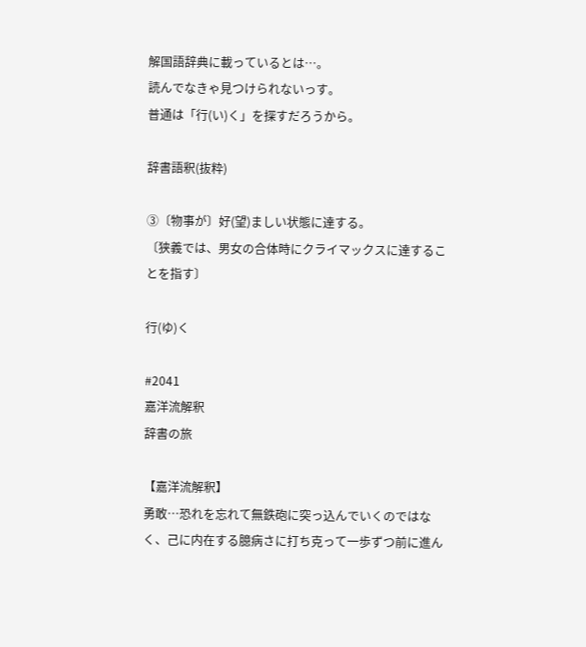解国語辞典に載っているとは…。
読んでなきゃ見つけられないっす。
普通は「行(い)く」を探すだろうから。

辞書語釈(抜粋)

③〔物事が〕好(望)ましい状態に達する。
〔狭義では、男女の合体時にクライマックスに達することを指す〕

行(ゆ)く

#2041
嘉洋流解釈
辞書の旅

【嘉洋流解釈】
勇敢…恐れを忘れて無鉄砲に突っ込んでいくのではなく、己に内在する臆病さに打ち克って一歩ずつ前に進ん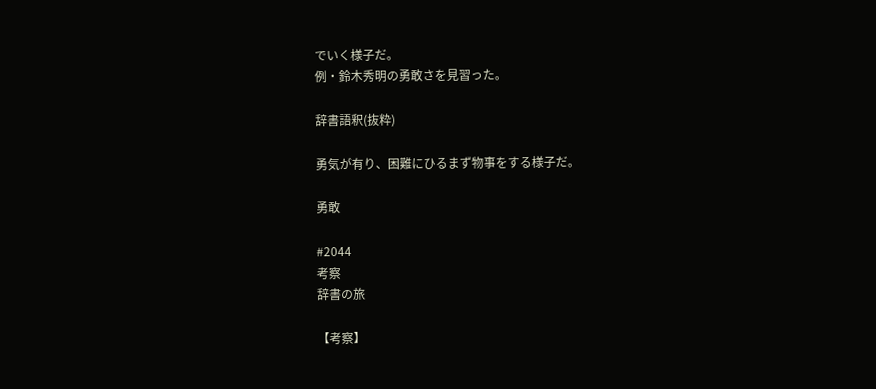でいく様子だ。
例・鈴木秀明の勇敢さを見習った。

辞書語釈(抜粋)

勇気が有り、困難にひるまず物事をする様子だ。

勇敢

#2044
考察
辞書の旅

【考察】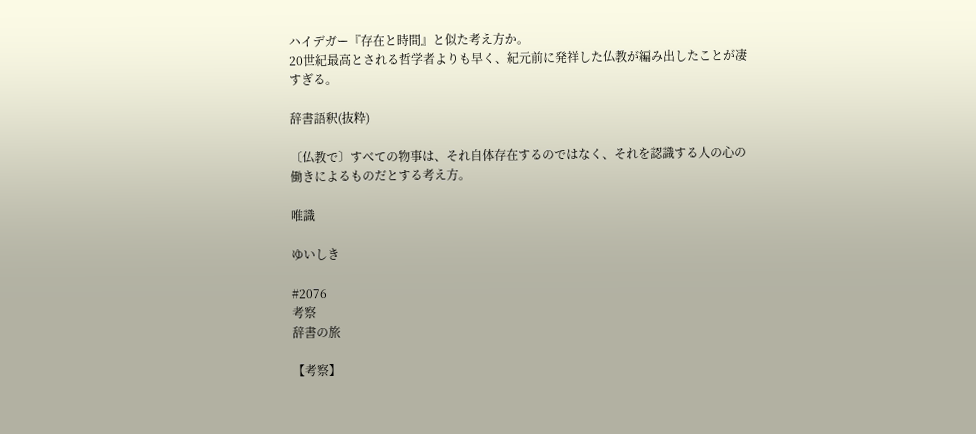ハイデガー『存在と時間』と似た考え方か。
20世紀最高とされる哲学者よりも早く、紀元前に発祥した仏教が編み出したことが凄すぎる。

辞書語釈(抜粋)

〔仏教で〕すべての物事は、それ自体存在するのではなく、それを認識する人の心の働きによるものだとする考え方。

唯識

ゆいしき

#2076
考察
辞書の旅

【考察】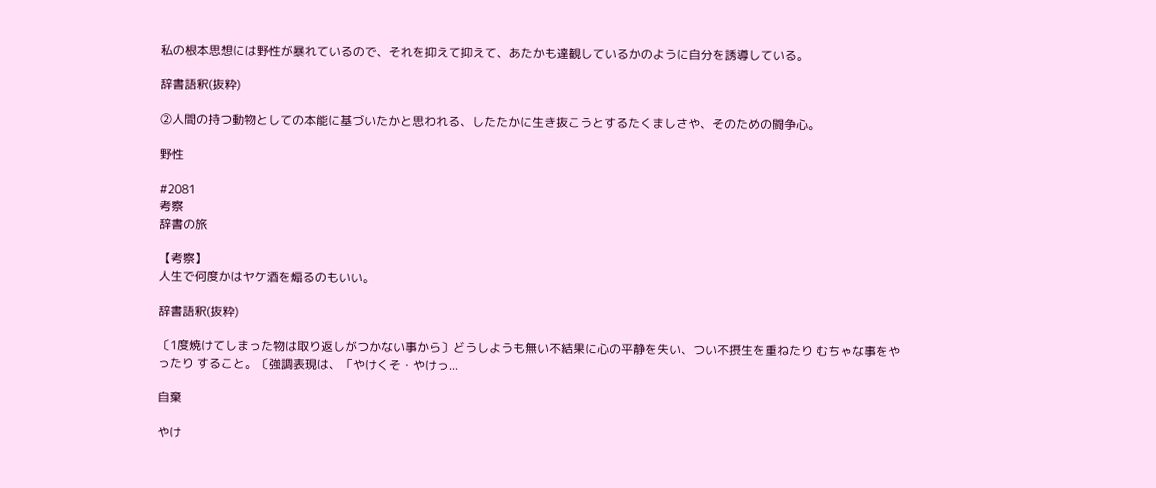私の根本思想には野性が暴れているので、それを抑えて抑えて、あたかも達観しているかのように自分を誘導している。

辞書語釈(抜粋)

②人間の持つ動物としての本能に基づいたかと思われる、したたかに生き抜こうとするたくましさや、そのための闘争心。

野性

#2081
考察
辞書の旅

【考察】
人生で何度かはヤケ酒を煽るのもいい。

辞書語釈(抜粋)

〔1度焼けてしまった物は取り返しがつかない事から〕どうしようも無い不結果に心の平静を失い、つい不摂生を重ねたり むちゃな事をやったり すること。〔強調表現は、「やけくそ・やけっ...

自棄

やけ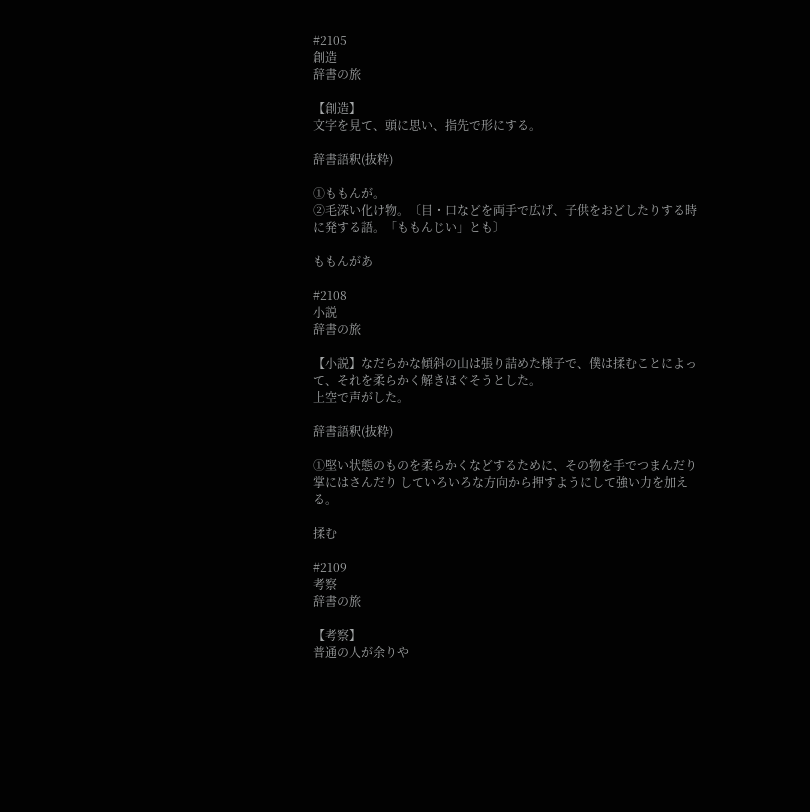#2105
創造
辞書の旅

【創造】
文字を見て、頭に思い、指先で形にする。

辞書語釈(抜粋)

①ももんが。
②毛深い化け物。〔目・口などを両手で広げ、子供をおどしたりする時に発する語。「ももんじい」とも〕

ももんがあ

#2108
小説
辞書の旅

【小説】なだらかな傾斜の山は張り詰めた様子で、僕は揉むことによって、それを柔らかく解きほぐそうとした。
上空で声がした。

辞書語釈(抜粋)

①堅い状態のものを柔らかくなどするために、その物を手でつまんだり 掌にはさんだり していろいろな方向から押すようにして強い力を加える。

揉む

#2109
考察
辞書の旅

【考察】
普通の人が余りや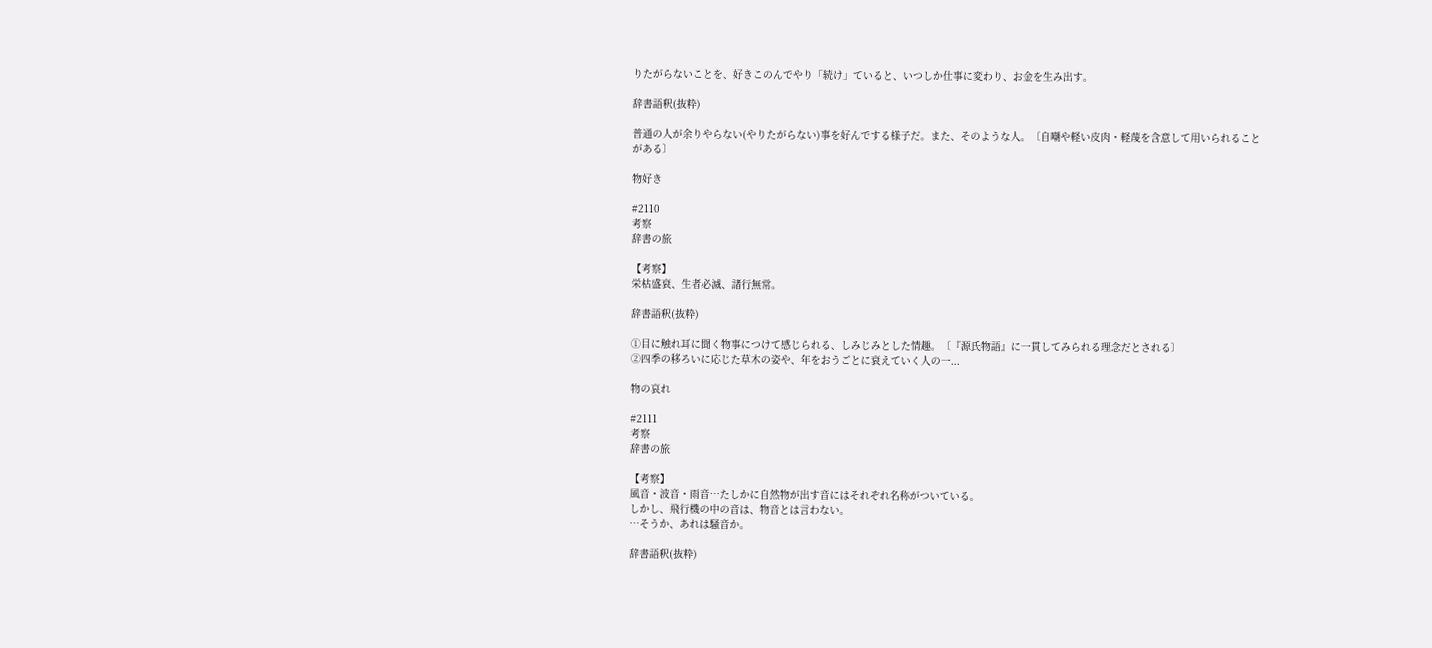りたがらないことを、好きこのんでやり「続け」ていると、いつしか仕事に変わり、お金を生み出す。

辞書語釈(抜粋)

普通の人が余りやらない(やりたがらない)事を好んでする様子だ。また、そのような人。〔自嘲や軽い皮肉・軽蔑を含意して用いられることがある〕

物好き

#2110
考察
辞書の旅

【考察】
栄枯盛衰、生者必滅、諸行無常。

辞書語釈(抜粋)

①目に触れ耳に聞く物事につけて感じられる、しみじみとした情趣。〔『源氏物語』に一貫してみられる理念だとされる〕
②四季の移ろいに応じた草木の姿や、年をおうごとに衰えていく人の一...

物の哀れ

#2111
考察
辞書の旅

【考察】
風音・波音・雨音…たしかに自然物が出す音にはそれぞれ名称がついている。
しかし、飛行機の中の音は、物音とは言わない。
…そうか、あれは騒音か。

辞書語釈(抜粋)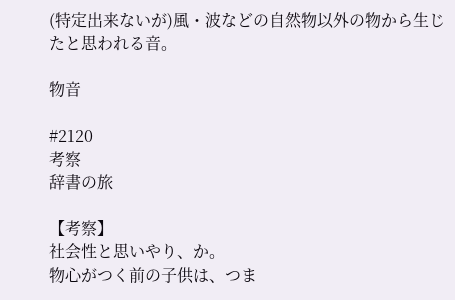(特定出来ないが)風・波などの自然物以外の物から生じたと思われる音。

物音

#2120
考察
辞書の旅

【考察】
社会性と思いやり、か。
物心がつく前の子供は、つま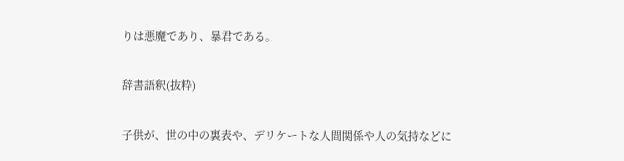りは悪魔であり、暴君である。

辞書語釈(抜粋)

子供が、世の中の裏表や、デリケートな人間関係や人の気持などに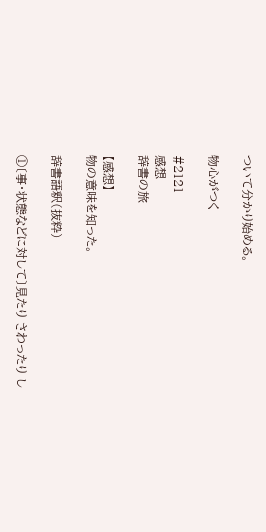ついて分かり始める。

物心がつく

#2121
感想
辞書の旅

【感想】
物の意味を知った。

辞書語釈(抜粋)

①〔事・状態などに対して〕見たり さわったり し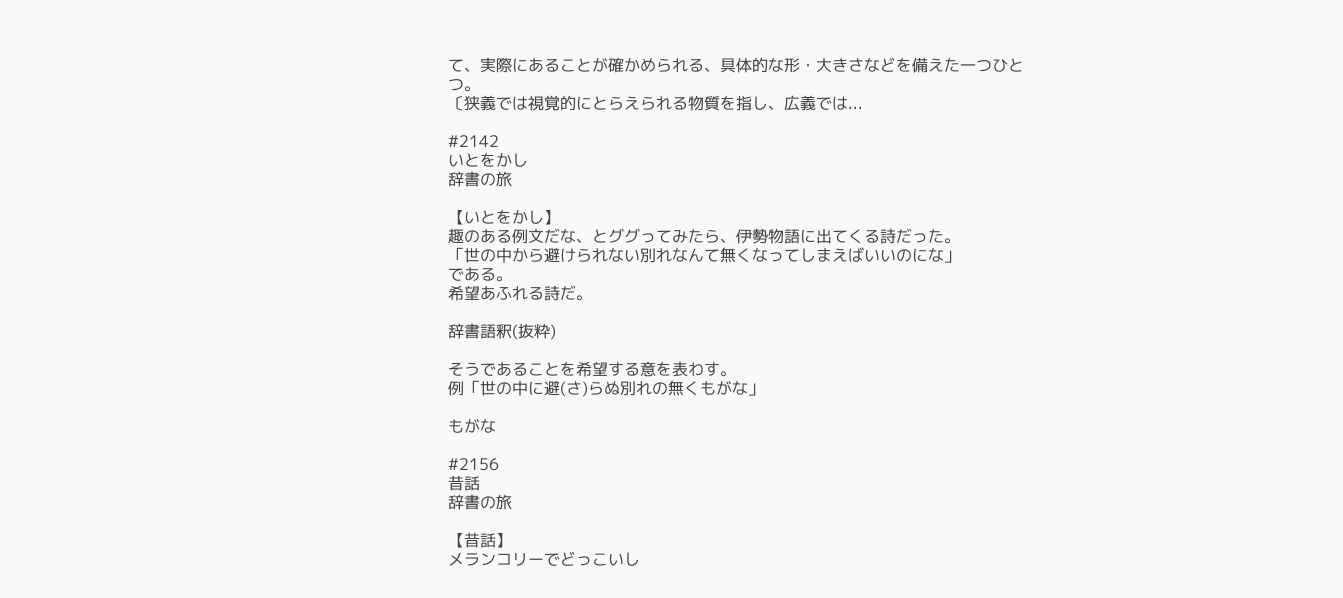て、実際にあることが確かめられる、具体的な形・大きさなどを備えた一つひとつ。
〔狭義では視覚的にとらえられる物質を指し、広義では...

#2142
いとをかし
辞書の旅

【いとをかし】
趣のある例文だな、とググってみたら、伊勢物語に出てくる詩だった。
「世の中から避けられない別れなんて無くなってしまえばいいのにな」
である。
希望あふれる詩だ。

辞書語釈(抜粋)

そうであることを希望する意を表わす。
例「世の中に避(さ)らぬ別れの無くもがな」

もがな

#2156
昔話
辞書の旅

【昔話】
メランコリーでどっこいし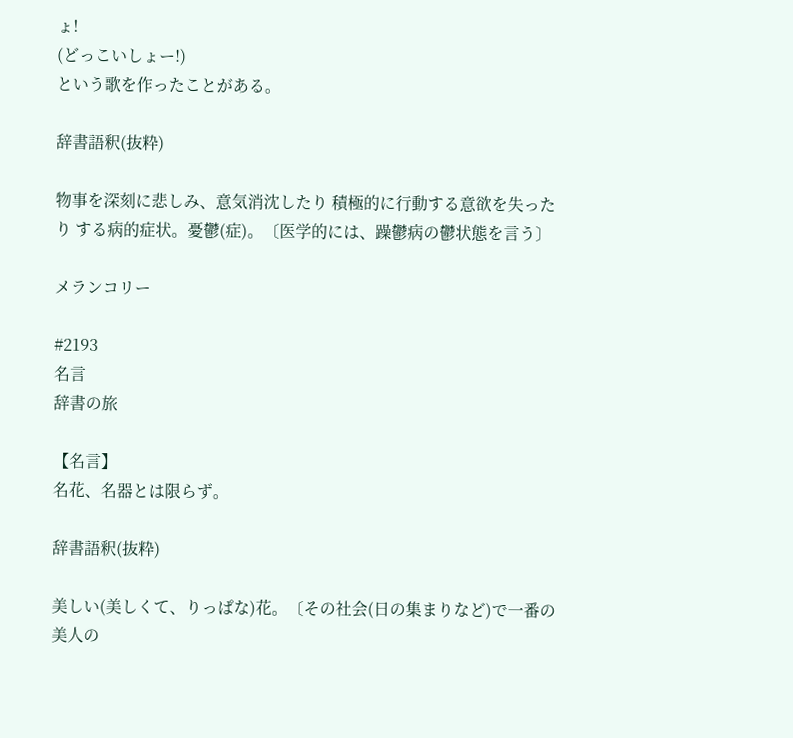ょ!
(どっこいしょー!)
という歌を作ったことがある。

辞書語釈(抜粋)

物事を深刻に悲しみ、意気消沈したり 積極的に行動する意欲を失ったり する病的症状。憂鬱(症)。〔医学的には、躁鬱病の鬱状態を言う〕

メランコリー

#2193
名言
辞書の旅

【名言】
名花、名器とは限らず。

辞書語釈(抜粋)

美しい(美しくて、りっぱな)花。〔その社会(日の集まりなど)で一番の美人の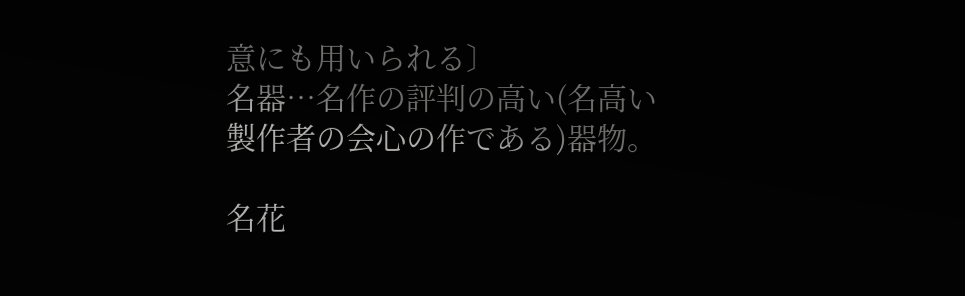意にも用いられる〕
名器…名作の評判の高い(名高い製作者の会心の作である)器物。

名花